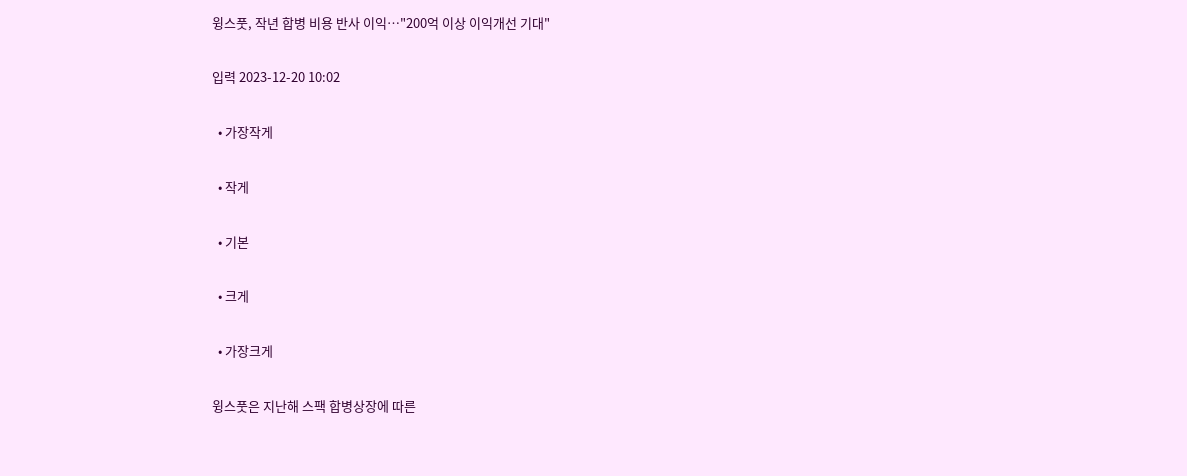윙스풋, 작년 합병 비용 반사 이익…"200억 이상 이익개선 기대"

입력 2023-12-20 10:02

  • 가장작게

  • 작게

  • 기본

  • 크게

  • 가장크게

윙스풋은 지난해 스팩 합병상장에 따른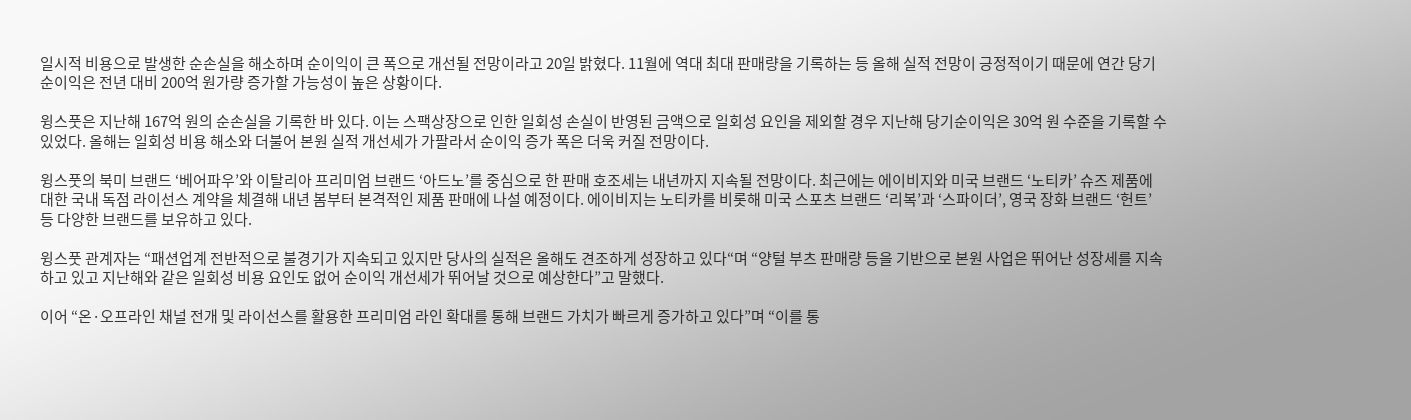일시적 비용으로 발생한 순손실을 해소하며 순이익이 큰 폭으로 개선될 전망이라고 20일 밝혔다. 11월에 역대 최대 판매량을 기록하는 등 올해 실적 전망이 긍정적이기 때문에 연간 당기순이익은 전년 대비 200억 원가량 증가할 가능성이 높은 상황이다.

윙스풋은 지난해 167억 원의 순손실을 기록한 바 있다. 이는 스팩상장으로 인한 일회성 손실이 반영된 금액으로 일회성 요인을 제외할 경우 지난해 당기순이익은 30억 원 수준을 기록할 수 있었다. 올해는 일회성 비용 해소와 더불어 본원 실적 개선세가 가팔라서 순이익 증가 폭은 더욱 커질 전망이다.

윙스풋의 북미 브랜드 ‘베어파우’와 이탈리아 프리미엄 브랜드 ‘아드노’를 중심으로 한 판매 호조세는 내년까지 지속될 전망이다. 최근에는 에이비지와 미국 브랜드 ‘노티카’ 슈즈 제품에 대한 국내 독점 라이선스 계약을 체결해 내년 봄부터 본격적인 제품 판매에 나설 예정이다. 에이비지는 노티카를 비롯해 미국 스포츠 브랜드 ‘리복’과 ‘스파이더’, 영국 장화 브랜드 ‘헌트’ 등 다양한 브랜드를 보유하고 있다.

윙스풋 관계자는 “패션업계 전반적으로 불경기가 지속되고 있지만 당사의 실적은 올해도 견조하게 성장하고 있다“며 “양털 부츠 판매량 등을 기반으로 본원 사업은 뛰어난 성장세를 지속하고 있고 지난해와 같은 일회성 비용 요인도 없어 순이익 개선세가 뛰어날 것으로 예상한다”고 말했다.

이어 “온·오프라인 채널 전개 및 라이선스를 활용한 프리미엄 라인 확대를 통해 브랜드 가치가 빠르게 증가하고 있다”며 “이를 통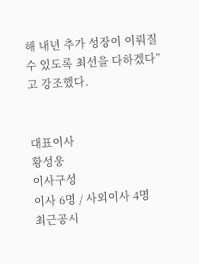해 내년 추가 성장이 이뤄질 수 있도록 최선을 다하겠다”고 강조했다.


대표이사
황성웅
이사구성
이사 6명 / 사외이사 4명
최근공시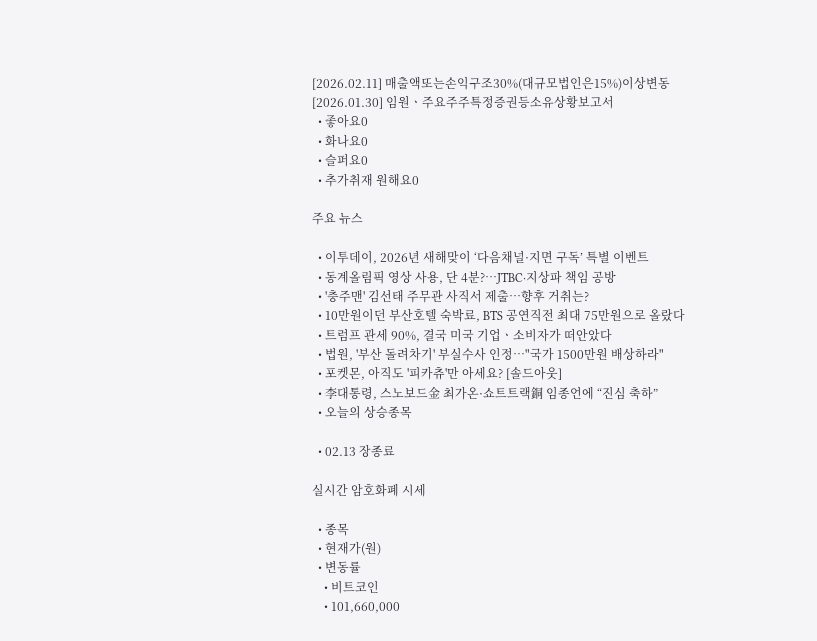[2026.02.11] 매출액또는손익구조30%(대규모법인은15%)이상변동
[2026.01.30] 임원ㆍ주요주주특정증권등소유상황보고서
  • 좋아요0
  • 화나요0
  • 슬퍼요0
  • 추가취재 원해요0

주요 뉴스

  • 이투데이, 2026년 새해맞이 ‘다음채널·지면 구독’ 특별 이벤트
  • 동계올림픽 영상 사용, 단 4분?…JTBC·지상파 책임 공방
  • '충주맨' 김선태 주무관 사직서 제출…향후 거취는?
  • 10만원이던 부산호텔 숙박료, BTS 공연직전 최대 75만원으로 올랐다
  • 트럼프 관세 90%, 결국 미국 기업ㆍ소비자가 떠안았다
  • 법원, '부산 돌려차기' 부실수사 인정…"국가 1500만원 배상하라"
  • 포켓몬, 아직도 '피카츄'만 아세요? [솔드아웃]
  • 李대통령, 스노보드金 최가온·쇼트트랙銅 임종언에 “진심 축하”
  • 오늘의 상승종목

  • 02.13 장종료

실시간 암호화폐 시세

  • 종목
  • 현재가(원)
  • 변동률
    • 비트코인
    • 101,660,000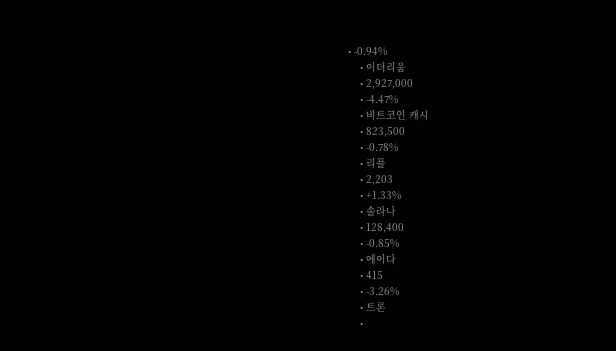• -0.94%
    • 이더리움
    • 2,927,000
    • -4.47%
    • 비트코인 캐시
    • 823,500
    • -0.78%
    • 리플
    • 2,203
    • +1.33%
    • 솔라나
    • 128,400
    • -0.85%
    • 에이다
    • 415
    • -3.26%
    • 트론
    •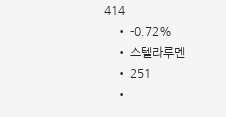414
    • -0.72%
    • 스텔라루멘
    • 251
    •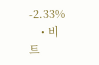-2.33%
    • 비트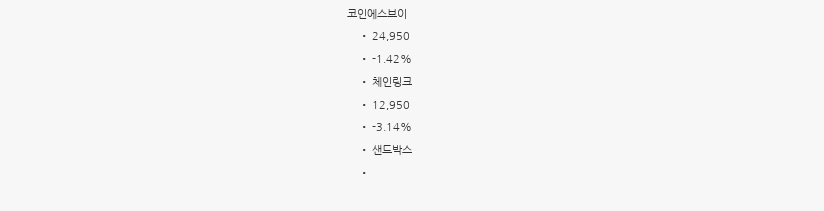코인에스브이
    • 24,950
    • -1.42%
    • 체인링크
    • 12,950
    • -3.14%
    • 샌드박스
    •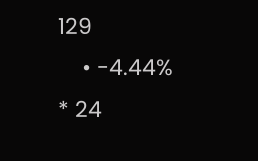129
    • -4.44%
* 24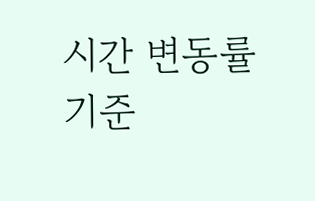시간 변동률 기준